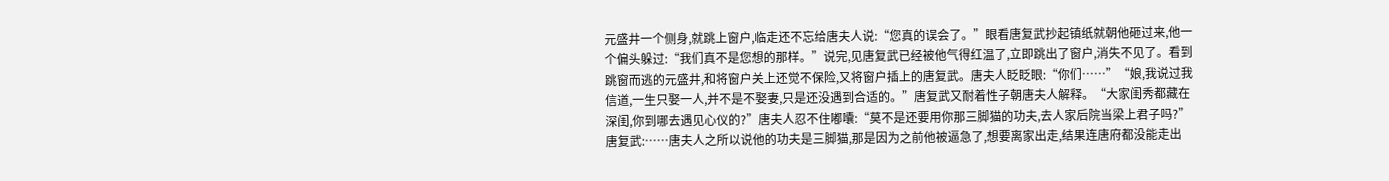元盛井一个侧身,就跳上窗户,临走还不忘给唐夫人说:“您真的误会了。”眼看唐复武抄起镇纸就朝他砸过来,他一个偏头躲过:“我们真不是您想的那样。”说完,见唐复武已经被他气得红温了,立即跳出了窗户,消失不见了。看到跳窗而逃的元盛井,和将窗户关上还觉不保险,又将窗户插上的唐复武。唐夫人眨眨眼:“你们……”“娘,我说过我信道,一生只娶一人,并不是不娶妻,只是还没遇到合适的。”唐复武又耐着性子朝唐夫人解释。“大家闺秀都藏在深闺,你到哪去遇见心仪的?”唐夫人忍不住嘟囔:“莫不是还要用你那三脚猫的功夫,去人家后院当梁上君子吗?”唐复武:……唐夫人之所以说他的功夫是三脚猫,那是因为之前他被逼急了,想要离家出走,结果连唐府都没能走出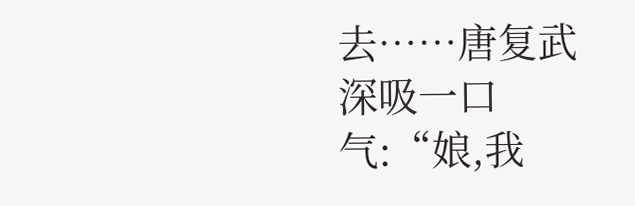去……唐复武深吸一口气:“娘,我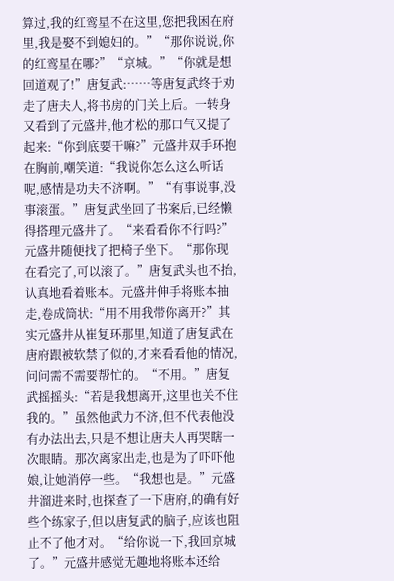算过,我的红鸾星不在这里,您把我困在府里,我是娶不到媳妇的。”“那你说说,你的红鸾星在哪?”“京城。”“你就是想回道观了!”唐复武:……等唐复武终于劝走了唐夫人,将书房的门关上后。一转身又看到了元盛井,他才松的那口气又提了起来:“你到底要干嘛?”元盛井双手环抱在胸前,嘲笑道:“我说你怎么这么听话呢,感情是功夫不济啊。”“有事说事,没事滚蛋。”唐复武坐回了书案后,已经懒得搭理元盛井了。“来看看你不行吗?”元盛井随便找了把椅子坐下。“那你现在看完了,可以滚了。”唐复武头也不抬,认真地看着账本。元盛井伸手将账本抽走,卷成筒状:“用不用我带你离开?”其实元盛井从崔复环那里,知道了唐复武在唐府跟被软禁了似的,才来看看他的情况,问问需不需要帮忙的。“不用。”唐复武摇摇头:“若是我想离开,这里也关不住我的。”虽然他武力不济,但不代表他没有办法出去,只是不想让唐夫人再哭瞎一次眼睛。那次离家出走,也是为了吓吓他娘,让她消停一些。“我想也是。”元盛井溜进来时,也探查了一下唐府,的确有好些个练家子,但以唐复武的脑子,应该也阻止不了他才对。“给你说一下,我回京城了。”元盛井感觉无趣地将账本还给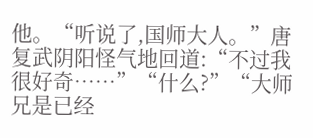他。“听说了,国师大人。”唐复武阴阳怪气地回道:“不过我很好奇……”“什么?”“大师兄是已经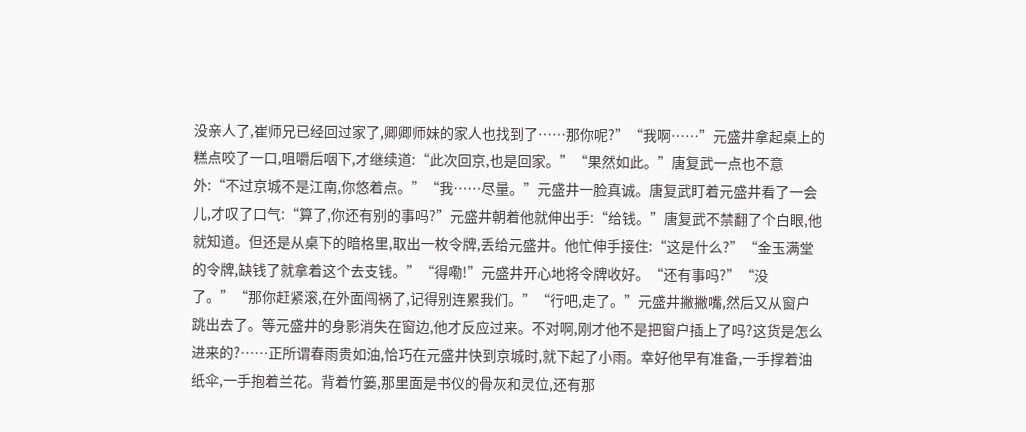没亲人了,崔师兄已经回过家了,卿卿师妹的家人也找到了……那你呢?”“我啊……”元盛井拿起桌上的糕点咬了一口,咀嚼后咽下,才继续道:“此次回京,也是回家。”“果然如此。”唐复武一点也不意外:“不过京城不是江南,你悠着点。”“我……尽量。”元盛井一脸真诚。唐复武盯着元盛井看了一会儿,才叹了口气:“算了,你还有别的事吗?”元盛井朝着他就伸出手:“给钱。”唐复武不禁翻了个白眼,他就知道。但还是从桌下的暗格里,取出一枚令牌,丢给元盛井。他忙伸手接住:“这是什么?”“金玉满堂的令牌,缺钱了就拿着这个去支钱。”“得嘞!”元盛井开心地将令牌收好。“还有事吗?”“没了。”“那你赶紧滚,在外面闯祸了,记得别连累我们。”“行吧,走了。”元盛井撇撇嘴,然后又从窗户跳出去了。等元盛井的身影消失在窗边,他才反应过来。不对啊,刚才他不是把窗户插上了吗?这货是怎么进来的?……正所谓春雨贵如油,恰巧在元盛井快到京城时,就下起了小雨。幸好他早有准备,一手撑着油纸伞,一手抱着兰花。背着竹篓,那里面是书仪的骨灰和灵位,还有那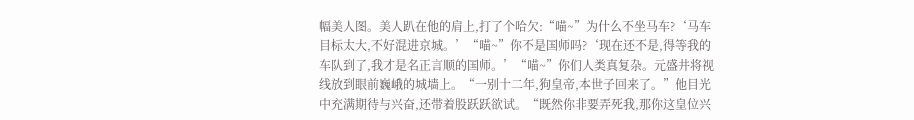幅美人图。美人趴在他的肩上,打了个哈欠:“喵~”为什么不坐马车?‘马车目标太大,不好混进京城。’“喵~”你不是国师吗?‘现在还不是,得等我的车队到了,我才是名正言顺的国师。’“喵~”你们人类真复杂。元盛井将视线放到眼前巍峨的城墙上。“一别十二年,狗皇帝,本世子回来了。”他目光中充满期待与兴奋,还带着股跃跃欲试。“既然你非要弄死我,那你这皇位兴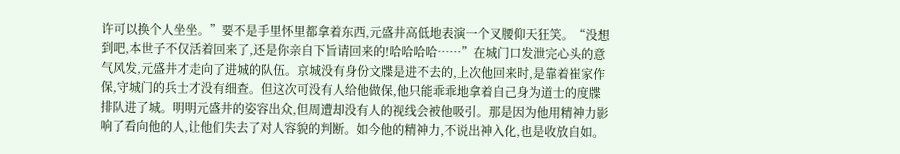许可以换个人坐坐。”要不是手里怀里都拿着东西,元盛井高低地表演一个叉腰仰天狂笑。“没想到吧,本世子不仅活着回来了,还是你亲自下旨请回来的!哈哈哈哈……”在城门口发泄完心头的意气风发,元盛井才走向了进城的队伍。京城没有身份文牒是进不去的,上次他回来时,是靠着崔家作保,守城门的兵士才没有细查。但这次可没有人给他做保,他只能乖乖地拿着自己身为道士的度牒排队进了城。明明元盛井的姿容出众,但周遭却没有人的视线会被他吸引。那是因为他用精神力影响了看向他的人,让他们失去了对人容貌的判断。如今他的精神力,不说出神入化,也是收放自如。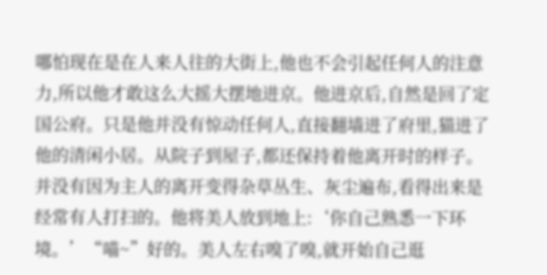哪怕现在是在人来人往的大街上,他也不会引起任何人的注意力,所以他才敢这么大摇大摆地进京。他进京后,自然是回了定国公府。只是他并没有惊动任何人,直接翻墙进了府里,猫进了他的清闲小居。从院子到屋子,都还保持着他离开时的样子。并没有因为主人的离开变得杂草丛生、灰尘遍布,看得出来是经常有人打扫的。他将美人放到地上:‘你自己熟悉一下环境。’“喵~”好的。美人左右嗅了嗅,就开始自己逛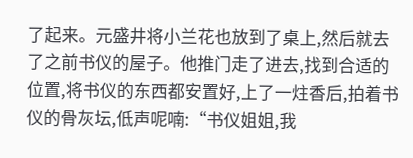了起来。元盛井将小兰花也放到了桌上,然后就去了之前书仪的屋子。他推门走了进去,找到合适的位置,将书仪的东西都安置好,上了一炷香后,拍着书仪的骨灰坛,低声呢喃:“书仪姐姐,我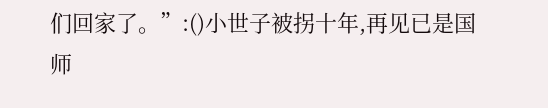们回家了。”:()小世子被拐十年,再见已是国师